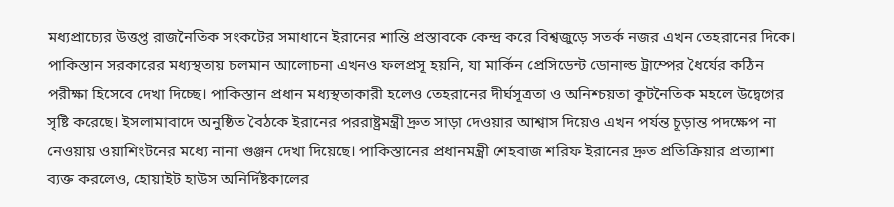মধ্যপ্রাচ্যের উত্তপ্ত রাজনৈতিক সংকটের সমাধানে ইরানের শান্তি প্রস্তাবকে কেন্দ্র করে বিশ্বজুড়ে সতর্ক নজর এখন তেহরানের দিকে। পাকিস্তান সরকারের মধ্যস্থতায় চলমান আলোচনা এখনও ফলপ্রসূ হয়নি, যা মার্কিন প্রেসিডেন্ট ডোনাল্ড ট্রাম্পের ধৈর্যের কঠিন পরীক্ষা হিসেবে দেখা দিচ্ছে। পাকিস্তান প্রধান মধ্যস্থতাকারী হলেও তেহরানের দীর্ঘসূত্রতা ও অনিশ্চয়তা কূটনৈতিক মহলে উদ্বেগের সৃষ্টি করেছে। ইসলামাবাদে অনুষ্ঠিত বৈঠকে ইরানের পররাষ্ট্রমন্ত্রী দ্রুত সাড়া দেওয়ার আশ্বাস দিয়েও এখন পর্যন্ত চূড়ান্ত পদক্ষেপ না নেওয়ায় ওয়াশিংটনের মধ্যে নানা গুঞ্জন দেখা দিয়েছে। পাকিস্তানের প্রধানমন্ত্রী শেহবাজ শরিফ ইরানের দ্রুত প্রতিক্রিয়ার প্রত্যাশা ব্যক্ত করলেও, হোয়াইট হাউস অনির্দিষ্টকালের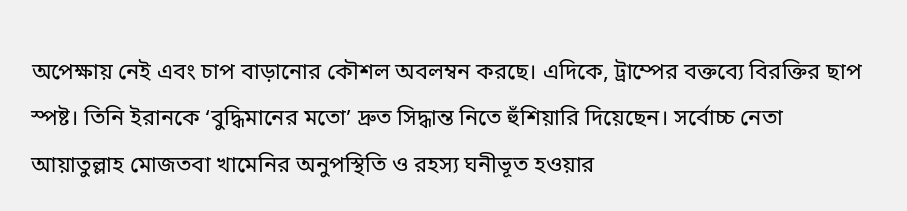অপেক্ষায় নেই এবং চাপ বাড়ানোর কৌশল অবলম্বন করছে। এদিকে, ট্রাম্পের বক্তব্যে বিরক্তির ছাপ স্পষ্ট। তিনি ইরানকে ‘বুদ্ধিমানের মতো’ দ্রুত সিদ্ধান্ত নিতে হুঁশিয়ারি দিয়েছেন। সর্বোচ্চ নেতা আয়াতুল্লাহ মোজতবা খামেনির অনুপস্থিতি ও রহস্য ঘনীভূত হওয়ার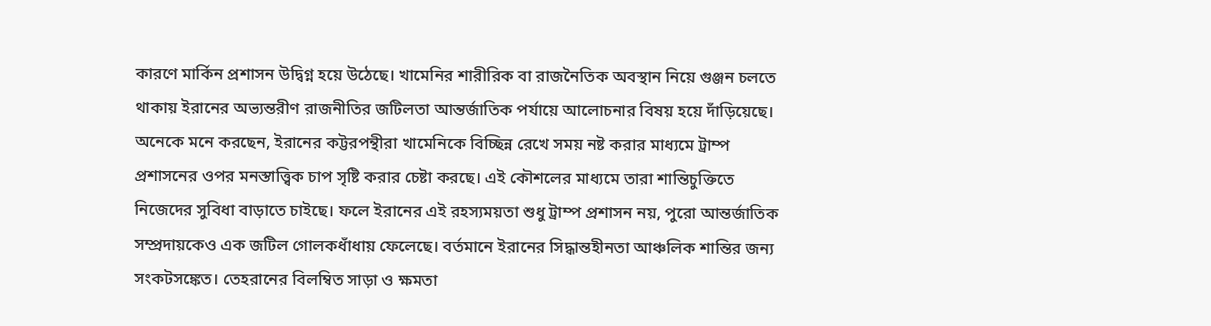কারণে মার্কিন প্রশাসন উদ্বিগ্ন হয়ে উঠেছে। খামেনির শারীরিক বা রাজনৈতিক অবস্থান নিয়ে গুঞ্জন চলতে থাকায় ইরানের অভ্যন্তরীণ রাজনীতির জটিলতা আন্তর্জাতিক পর্যায়ে আলোচনার বিষয় হয়ে দাঁড়িয়েছে। অনেকে মনে করছেন, ইরানের কট্টরপন্থীরা খামেনিকে বিচ্ছিন্ন রেখে সময় নষ্ট করার মাধ্যমে ট্রাম্প প্রশাসনের ওপর মনস্তাত্ত্বিক চাপ সৃষ্টি করার চেষ্টা করছে। এই কৌশলের মাধ্যমে তারা শান্তিচুক্তিতে নিজেদের সুবিধা বাড়াতে চাইছে। ফলে ইরানের এই রহস্যময়তা শুধু ট্রাম্প প্রশাসন নয়, পুরো আন্তর্জাতিক সম্প্রদায়কেও এক জটিল গোলকধাঁধায় ফেলেছে। বর্তমানে ইরানের সিদ্ধান্তহীনতা আঞ্চলিক শান্তির জন্য সংকটসঙ্কেত। তেহরানের বিলম্বিত সাড়া ও ক্ষমতা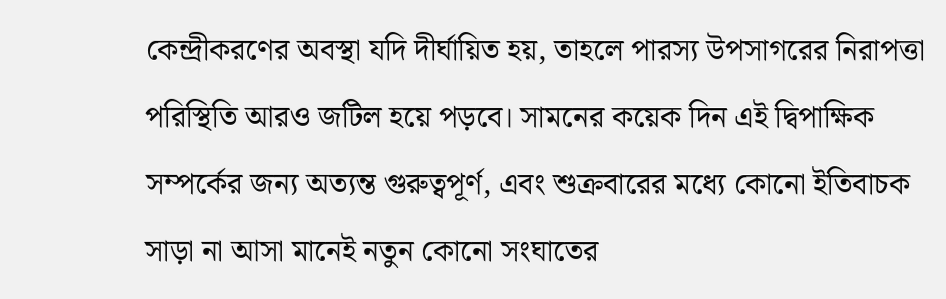কেন্দ্রীকরণের অবস্থা যদি দীর্ঘায়িত হয়, তাহলে পারস্য উপসাগরের নিরাপত্তা পরিস্থিতি আরও জটিল হয়ে পড়বে। সামনের কয়েক দিন এই দ্বিপাক্ষিক সম্পর্কের জন্য অত্যন্ত গুরুত্বপূর্ণ, এবং শুক্রবারের মধ্যে কোনো ইতিবাচক সাড়া না আসা মানেই নতুন কোনো সংঘাতের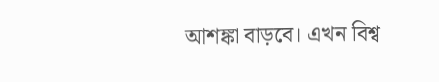আশঙ্কা বাড়বে। এখন বিশ্ব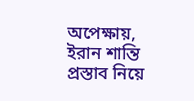অপেক্ষায়, ইরান শান্তি প্রস্তাব নিয়ে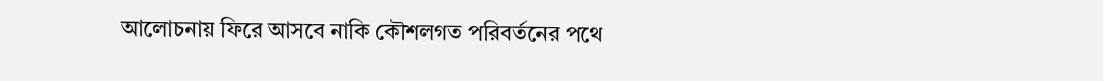আলোচনায় ফিরে আসবে নাকি কৌশলগত পরিবর্তনের পথে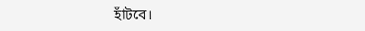হাঁটবে।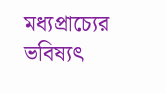মধ্যপ্রাচ্যের ভবিষ্যৎ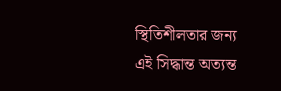স্থিতিশীলতার জন্য এই সিদ্ধান্ত অত্যন্ত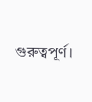গুরুত্বপূর্ণ।